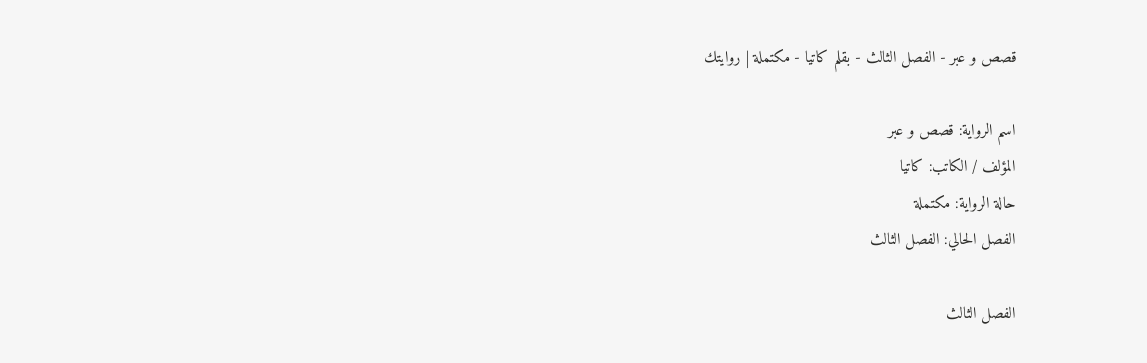قصص و عبر - الفصل الثالث - بقلم كاتيا - مكتملة | روايتك

اسم الرواية: قصص و عبر
المؤلف / الكاتب: كاتيا
حالة الرواية: مكتملة
الفصل الحالي: الفصل الثالث

الفصل الثالث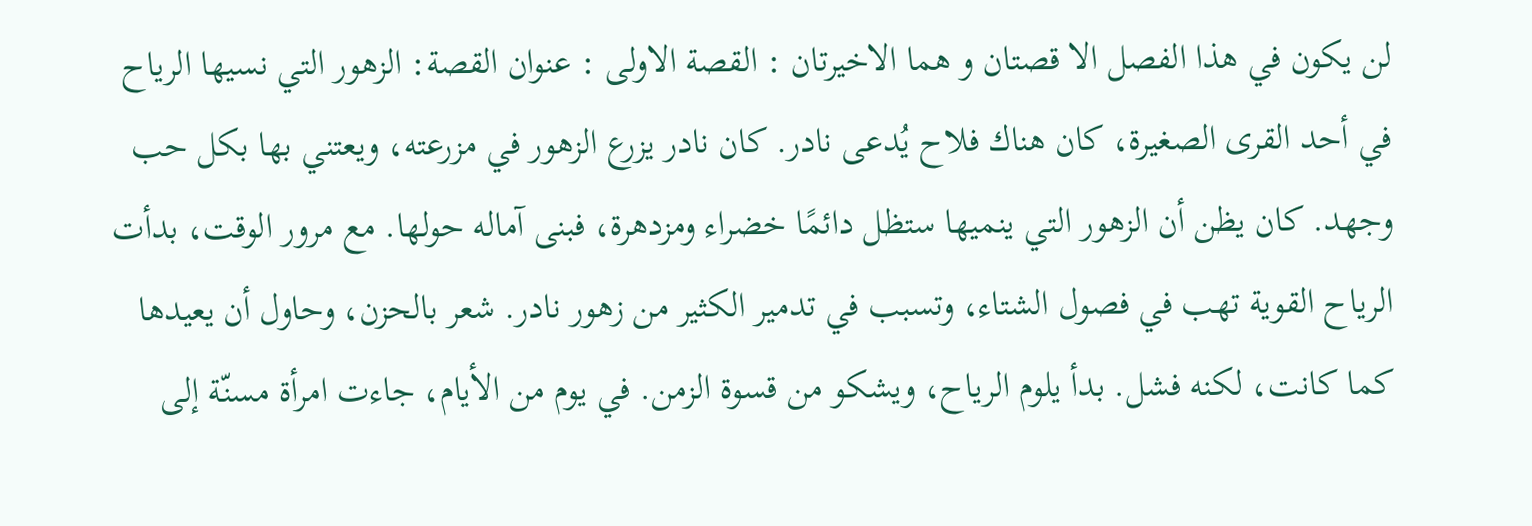لن يكون في هذا الفصل الا قصتان و هما الاخيرتان : القصة الاولى : عنوان القصة: الزهور التي نسيها الرياح في أحد القرى الصغيرة، كان هناك فلاح يُدعى نادر. كان نادر يزرع الزهور في مزرعته، ويعتني بها بكل حب وجهد. كان يظن أن الزهور التي ينميها ستظل دائمًا خضراء ومزدهرة، فبنى آماله حولها. مع مرور الوقت، بدأت الرياح القوية تهب في فصول الشتاء، وتسبب في تدمير الكثير من زهور نادر. شعر بالحزن، وحاول أن يعيدها كما كانت، لكنه فشل. بدأ يلوم الرياح، ويشكو من قسوة الزمن. في يوم من الأيام، جاءت امرأة مسنّة إلى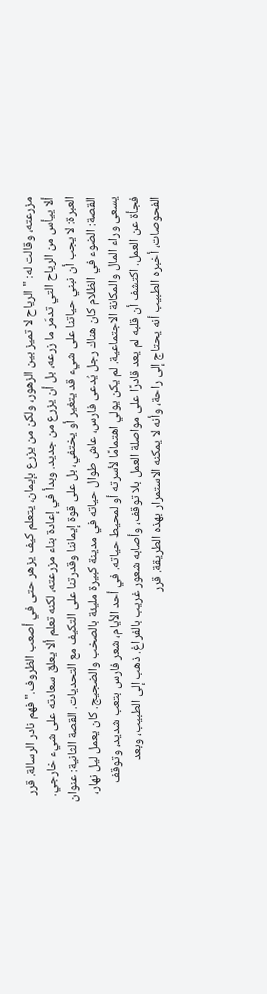مزرعته، وقالت له: "الرياح لا تميز بين الزهور، ولكن من يزرع بإيمان، يتعلم كيف يزهر حتى في أصعب الظروف." فهم نادر الرسالة. قرر ألا ييأس من الرياح التي تدمّر ما زرعه، بل أن يزرع من جديد. وبدأ في إعادة بناء مزرعته، لكنه تعلم ألا يعلق سعادته على شيء خارجي. العبرة: لا يجب أن نبني حياتنا على شيء قد يتغير أو يختفي، بل على قوة إيماننا وقدرتنا على التكيف مع التحديات. القصة الثانية: عنوان القصة: الضوء في الظلام كان هناك رجل يُدعى فارس، عاش طوال حياته في مدينة كبيرة مليئة بالصخب والضجيج. كان يعمل ليل نهار، يسعى وراء المال والمكانة الاجتماعية. لم يكن يولي اهتمامًا لأسرته أو لمحيط حياته. في أحد الأيام، شعر فارس بتعب شديد، وتوقف فجأة عن العمل. اكتشف أن قلبه لم يعد قادرًا على مواصلة العمل بلا توقف، وأصابه شعور غريب بالفراغ. ذهب إلى الطبيب، وبعد الفحوصات، أخبره الطبيب أنه يحتاج إلى راحة، وأنه لا يمكنه الاستمرار بهذه الطريقة. قرر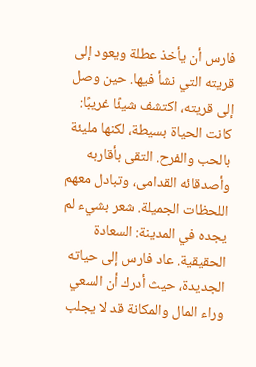فارس أن يأخذ عطلة ويعود إلى قريته التي نشأ فيها. حين وصل إلى قريته، اكتشف شيئًا غريبًا: كانت الحياة بسيطة، لكنها مليئة بالحب والفرح. التقى بأقاربه وأصدقائه القدامى، وتبادل معهم اللحظات الجميلة. شعر بشيء لم يجده في المدينة: السعادة الحقيقية. عاد فارس إلى حياته الجديدة، حيث أدرك أن السعي وراء المال والمكانة قد لا يجلب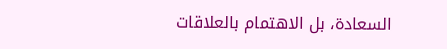السعادة، بل الاهتمام بالعلاقات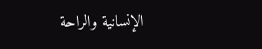الإنسانية والراحة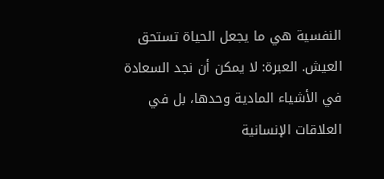النفسية هي ما يجعل الحياة تستحق العيش. العبرة: لا يمكن أن نجد السعادة في الأشياء المادية وحدها، بل في العلاقات الإنسانية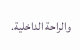والراحة الداخلية.